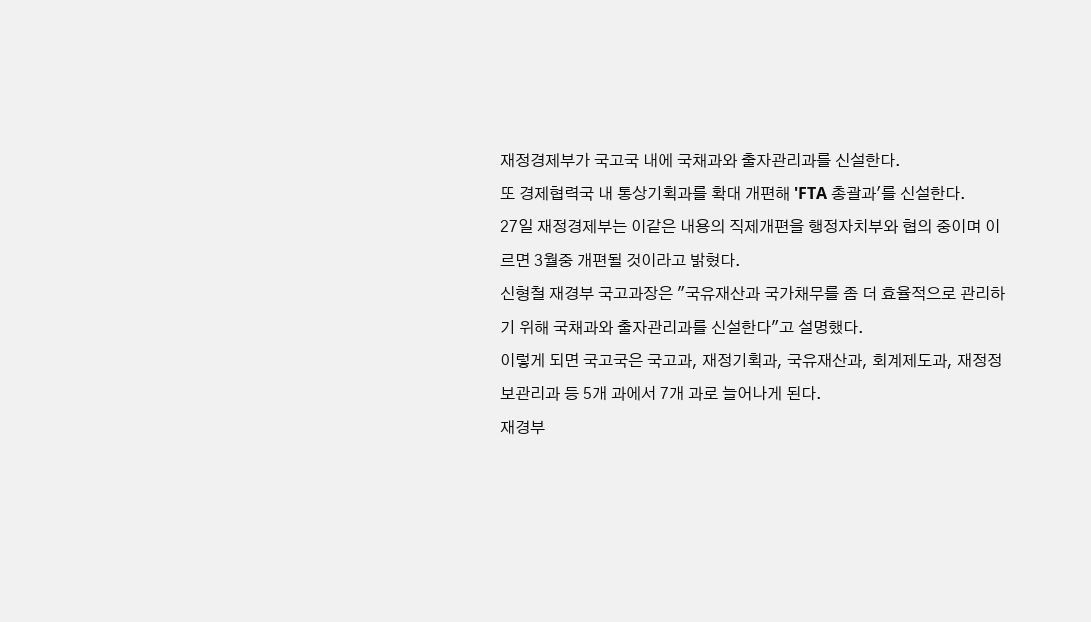재정경제부가 국고국 내에 국채과와 출자관리과를 신설한다.
또 경제협력국 내 통상기획과를 확대 개편해 'FTA 총괄과'를 신설한다.
27일 재정경제부는 이같은 내용의 직제개편을 행정자치부와 협의 중이며 이르면 3월중 개편될 것이라고 밝혔다.
신형철 재경부 국고과장은 "국유재산과 국가채무를 좀 더 효율적으로 관리하기 위해 국채과와 출자관리과를 신설한다"고 설명했다.
이렇게 되면 국고국은 국고과, 재정기획과, 국유재산과, 회계제도과, 재정정보관리과 등 5개 과에서 7개 과로 늘어나게 된다.
재경부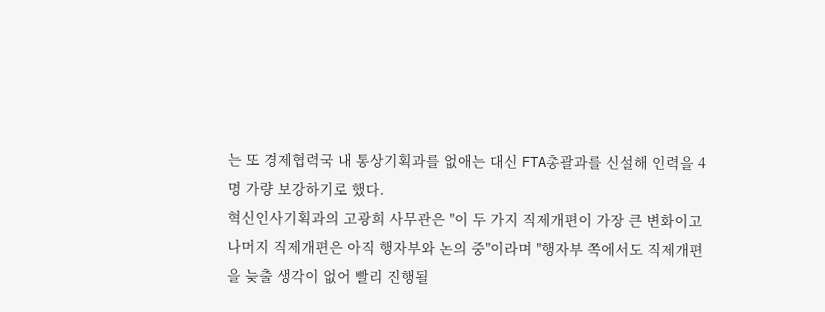는 또 경제협력국 내 통상기획과를 없애는 대신 FTA총괄과를 신설해 인력을 4명 가량 보강하기로 했다.
혁신인사기획과의 고광희 사무관은 "이 두 가지 직제개편이 가장 큰 변화이고 나머지 직제개편은 아직 행자부와 논의 중"이라며 "행자부 쪽에서도 직제개편을 늦출 생각이 없어 빨리 진행될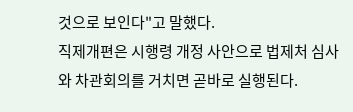것으로 보인다"고 말했다.
직제개편은 시행령 개정 사안으로 법제처 심사와 차관회의를 거치면 곧바로 실행된다.